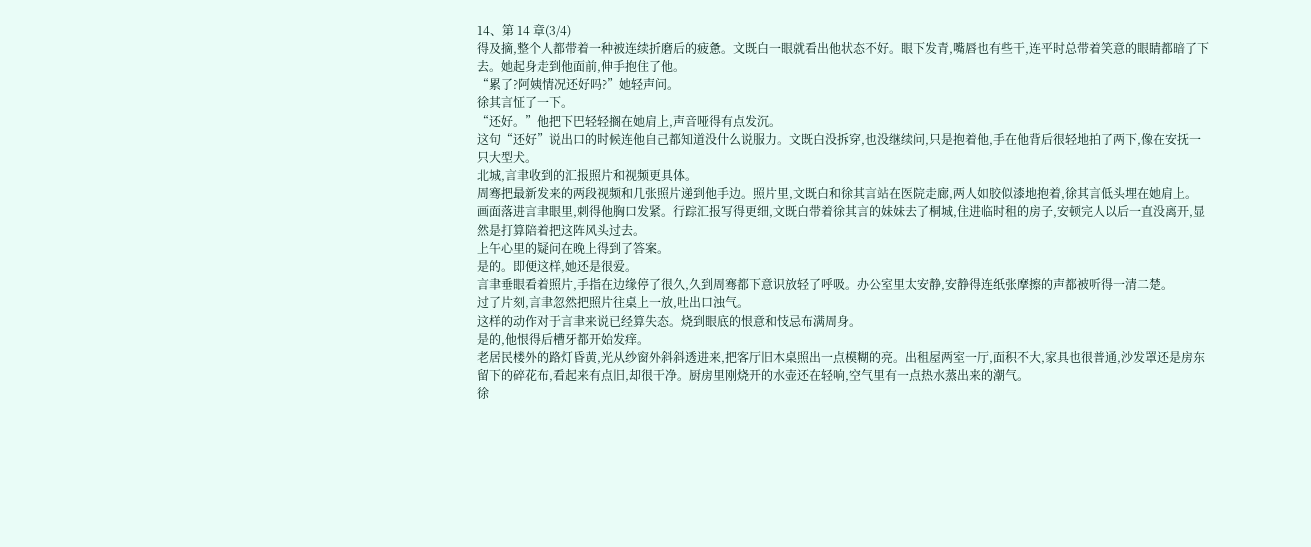14、第 14 章(3/4)
得及摘,整个人都带着一种被连续折磨后的疲惫。文既白一眼就看出他状态不好。眼下发青,嘴唇也有些干,连平时总带着笑意的眼睛都暗了下去。她起身走到他面前,伸手抱住了他。
“累了?阿姨情况还好吗?”她轻声问。
徐其言怔了一下。
“还好。”他把下巴轻轻搁在她肩上,声音哑得有点发沉。
这句“还好”说出口的时候连他自己都知道没什么说服力。文既白没拆穿,也没继续问,只是抱着他,手在他背后很轻地拍了两下,像在安抚一只大型犬。
北城,言聿收到的汇报照片和视频更具体。
周骞把最新发来的两段视频和几张照片递到他手边。照片里,文既白和徐其言站在医院走廊,两人如胶似漆地抱着,徐其言低头埋在她肩上。
画面落进言聿眼里,刺得他胸口发紧。行踪汇报写得更细,文既白带着徐其言的妹妹去了桐城,住进临时租的房子,安顿完人以后一直没离开,显然是打算陪着把这阵风头过去。
上午心里的疑问在晚上得到了答案。
是的。即便这样,她还是很爱。
言聿垂眼看着照片,手指在边缘停了很久,久到周骞都下意识放轻了呼吸。办公室里太安静,安静得连纸张摩擦的声都被听得一清二楚。
过了片刻,言聿忽然把照片往桌上一放,吐出口浊气。
这样的动作对于言聿来说已经算失态。烧到眼底的恨意和忮忌布满周身。
是的,他恨得后槽牙都开始发痒。
老居民楼外的路灯昏黄,光从纱窗外斜斜透进来,把客厅旧木桌照出一点模糊的亮。出租屋两室一厅,面积不大,家具也很普通,沙发罩还是房东留下的碎花布,看起来有点旧,却很干净。厨房里刚烧开的水壶还在轻响,空气里有一点热水蒸出来的潮气。
徐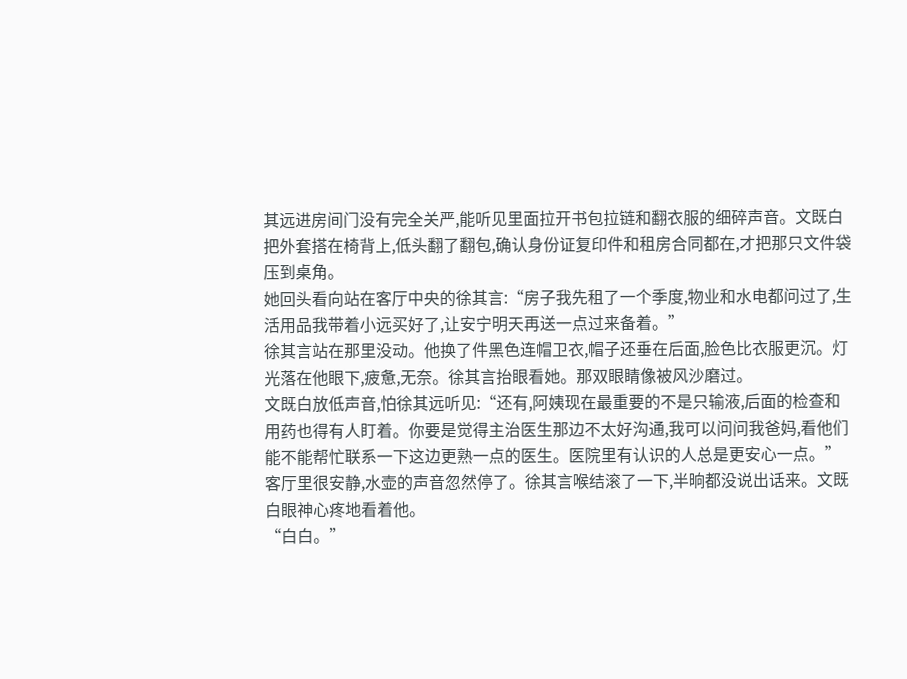其远进房间门没有完全关严,能听见里面拉开书包拉链和翻衣服的细碎声音。文既白把外套搭在椅背上,低头翻了翻包,确认身份证复印件和租房合同都在,才把那只文件袋压到桌角。
她回头看向站在客厅中央的徐其言:“房子我先租了一个季度,物业和水电都问过了,生活用品我带着小远买好了,让安宁明天再送一点过来备着。”
徐其言站在那里没动。他换了件黑色连帽卫衣,帽子还垂在后面,脸色比衣服更沉。灯光落在他眼下,疲惫,无奈。徐其言抬眼看她。那双眼睛像被风沙磨过。
文既白放低声音,怕徐其远听见:“还有,阿姨现在最重要的不是只输液,后面的检查和用药也得有人盯着。你要是觉得主治医生那边不太好沟通,我可以问问我爸妈,看他们能不能帮忙联系一下这边更熟一点的医生。医院里有认识的人总是更安心一点。”
客厅里很安静,水壶的声音忽然停了。徐其言喉结滚了一下,半晌都没说出话来。文既白眼神心疼地看着他。
“白白。”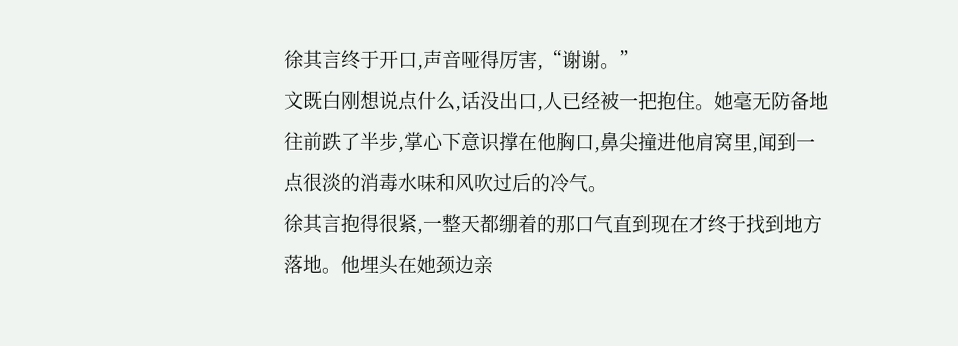徐其言终于开口,声音哑得厉害,“谢谢。”
文既白刚想说点什么,话没出口,人已经被一把抱住。她毫无防备地往前跌了半步,掌心下意识撑在他胸口,鼻尖撞进他肩窝里,闻到一点很淡的消毒水味和风吹过后的冷气。
徐其言抱得很紧,一整天都绷着的那口气直到现在才终于找到地方落地。他埋头在她颈边亲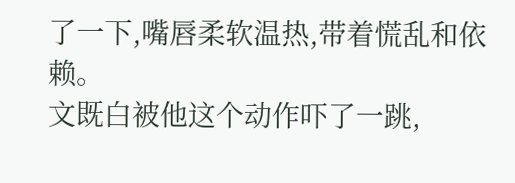了一下,嘴唇柔软温热,带着慌乱和依赖。
文既白被他这个动作吓了一跳,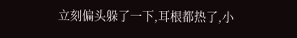立刻偏头躲了一下,耳根都热了,小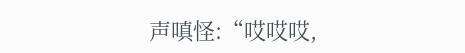声嗔怪:“哎哎哎,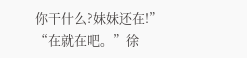你干什么?妹妹还在!”
“在就在吧。”徐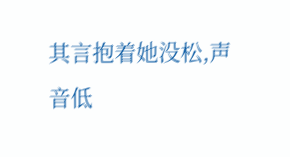其言抱着她没松,声音低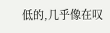低的,几乎像在叹